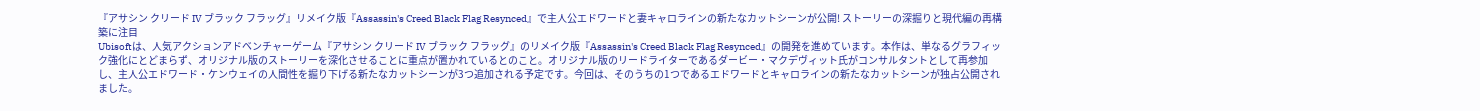『アサシン クリード IV ブラック フラッグ』リメイク版『Assassin's Creed Black Flag Resynced』で主人公エドワードと妻キャロラインの新たなカットシーンが公開! ストーリーの深掘りと現代編の再構築に注目
Ubisoftは、人気アクションアドベンチャーゲーム『アサシン クリード IV ブラック フラッグ』のリメイク版『Assassin's Creed Black Flag Resynced』の開発を進めています。本作は、単なるグラフィック強化にとどまらず、オリジナル版のストーリーを深化させることに重点が置かれているとのこと。オリジナル版のリードライターであるダービー・マクデヴィット氏がコンサルタントとして再参加し、主人公エドワード・ケンウェイの人間性を掘り下げる新たなカットシーンが3つ追加される予定です。今回は、そのうちの1つであるエドワードとキャロラインの新たなカットシーンが独占公開されました。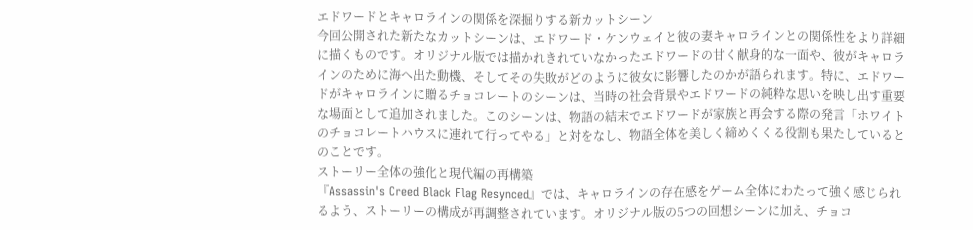エドワードとキャロラインの関係を深掘りする新カットシーン
今回公開された新たなカットシーンは、エドワード・ケンウェイと彼の妻キャロラインとの関係性をより詳細に描くものです。オリジナル版では描かれきれていなかったエドワードの甘く献身的な一面や、彼がキャロラインのために海へ出た動機、そしてその失敗がどのように彼女に影響したのかが語られます。特に、エドワードがキャロラインに贈るチョコレートのシーンは、当時の社会背景やエドワードの純粋な思いを映し出す重要な場面として追加されました。このシーンは、物語の結末でエドワードが家族と再会する際の発言「ホワイトのチョコレートハウスに連れて行ってやる」と対をなし、物語全体を美しく締めくくる役割も果たしているとのことです。
ストーリー全体の強化と現代編の再構築
『Assassin's Creed Black Flag Resynced』では、キャロラインの存在感をゲーム全体にわたって強く感じられるよう、ストーリーの構成が再調整されています。オリジナル版の5つの回想シーンに加え、チョコ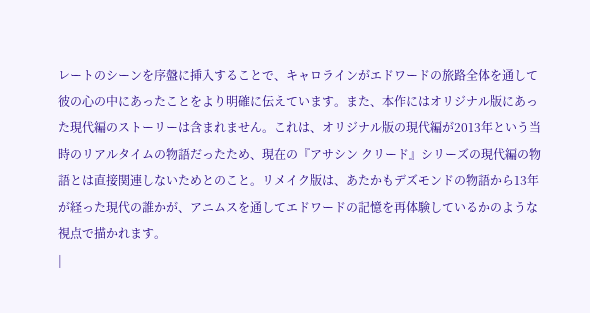レートのシーンを序盤に挿入することで、キャロラインがエドワードの旅路全体を通して彼の心の中にあったことをより明確に伝えています。また、本作にはオリジナル版にあった現代編のストーリーは含まれません。これは、オリジナル版の現代編が2013年という当時のリアルタイムの物語だったため、現在の『アサシン クリード』シリーズの現代編の物語とは直接関連しないためとのこと。リメイク版は、あたかもデズモンドの物語から13年が経った現代の誰かが、アニムスを通してエドワードの記憶を再体験しているかのような視点で描かれます。
|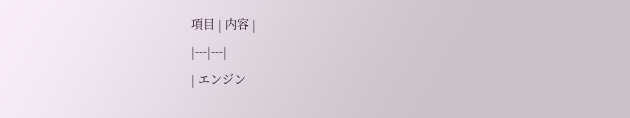項目 | 内容 |
|---|---|
| エンジン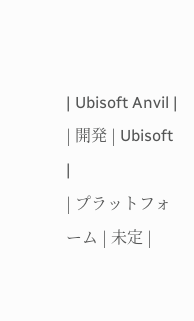| Ubisoft Anvil |
| 開発 | Ubisoft |
| プラットフォーム | 未定 |